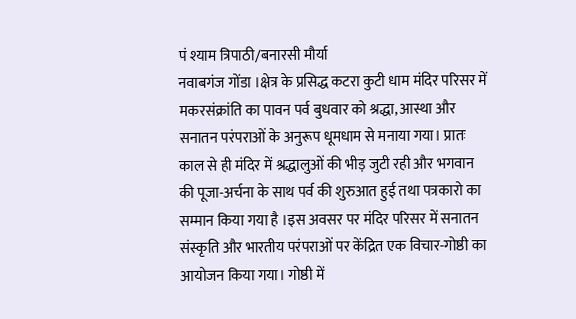पं श्याम त्रिपाठी/बनारसी मौर्या
नवाबगंज गोंडा ।क्षेत्र के प्रसिद्ध कटरा कुटी धाम मंदिर परिसर में मकरसंक्रांति का पावन पर्व बुधवार को श्रद्धा, आस्था और सनातन परंपराओं के अनुरूप धूमधाम से मनाया गया। प्रातः काल से ही मंदिर में श्रद्धालुओं की भीड़ जुटी रही और भगवान की पूजा-अर्चना के साथ पर्व की शुरुआत हुई तथा पत्रकारो का सम्मान किया गया है ।इस अवसर पर मंदिर परिसर में सनातन संस्कृति और भारतीय परंपराओं पर केंद्रित एक विचार-गोष्ठी का आयोजन किया गया। गोष्ठी में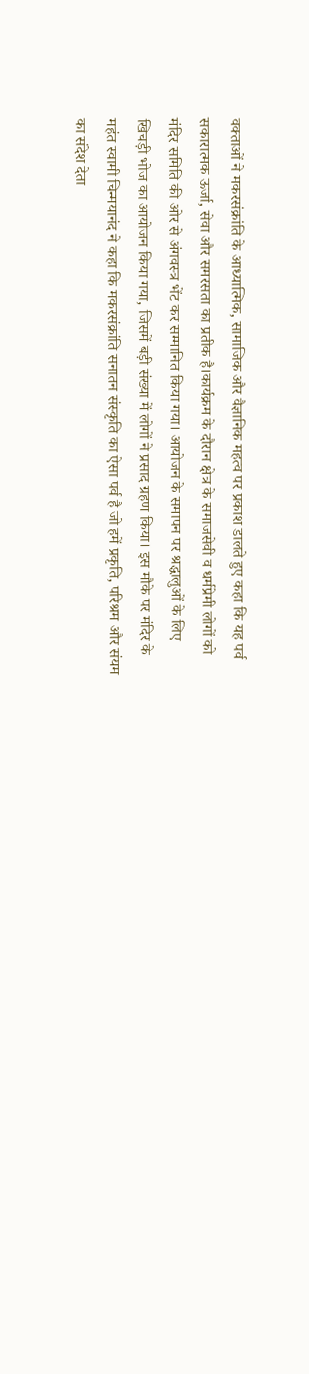वक्ताओं ने मकरसंक्रांति के आध्यात्मिक, सामाजिक और वैज्ञानिक महत्व पर प्रकाश डालते हुए कहा कि यह पर्व सकारात्मक ऊर्जा, सेवा और समरसता का प्रतीक है।कार्यक्रम के दौरान क्षेत्र के समाजसेवी व धर्मप्रेमी लोगों को मंदिर समिति की ओर से अंगवस्त्र भेंट कर सम्मानित किया गया। आयोजन के समापन पर श्रद्धालुओं के लिए खिचड़ी भोज का आयोजन किया गया, जिसमें बड़ी संख्या में लोगों ने प्रसाद ग्रहण किया। इस मौके पर मंदिर के महंत स्वामी चिन्मयानंद ने कहा कि मकरसंक्रांति सनातन संस्कृति का ऐसा पर्व है जो हमें प्रकृति, परिश्रम और संयम का संदेश देता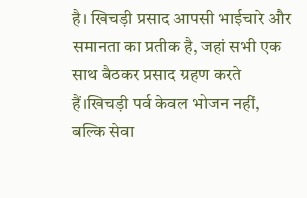है। खिचड़ी प्रसाद आपसी भाईचारे और समानता का प्रतीक है, जहां सभी एक साथ बैठकर प्रसाद ग्रहण करते हैं।खिचड़ी पर्व केवल भोजन नहीं, बल्कि सेवा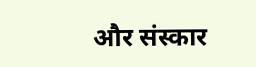और संस्कार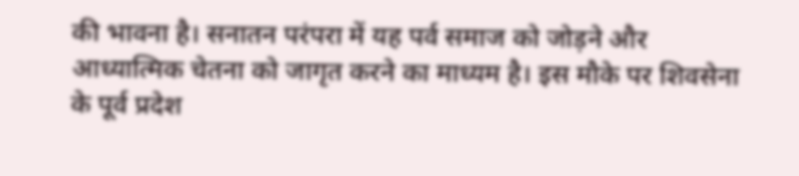की भावना है। सनातन परंपरा में यह पर्व समाज को जोड़ने और आध्यात्मिक चेतना को जागृत करने का माध्यम है। इस मौके पर शिवसेना के पूर्व प्रदेश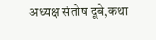अध्यक्ष संतोष दूबे,कथा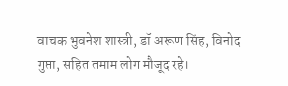वाचक भुवनेश शास्त्री, डॉ अरूण सिंह, विनोद गुप्ता, सहित तमाम लोग मौजूद रहे।